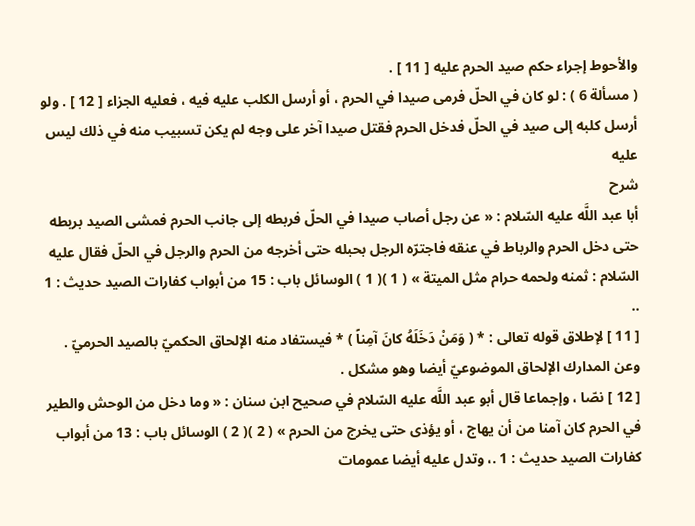والأحوط إجراء حكم صيد الحرم عليه [ 11 ] .
( مسألة 6 ) : لو كان في الحلّ فرمى صيدا في الحرم ، أو أرسل الكلب عليه فيه ، فعليه الجزاء [ 12 ] . ولو أرسل كلبه إلى صيد في الحلّ فدخل الحرم فقتل صيدا آخر على وجه لم يكن تسبيب منه في ذلك ليس عليه
شرح
أبا عبد اللَّه عليه السّلام : « عن رجل أصاب صيدا في الحلّ فربطه إلى جانب الحرم فمشى الصيد بربطه حتى دخل الحرم والرباط في عنقه فاجترّه الرجل بحبله حتى أخرجه من الحرم والرجل في الحلّ فقال عليه السّلام : ثمنه ولحمه حرام مثل الميتة » ( 1 )( 1 ) الوسائل باب : 15 من أبواب كفارات الصيد حديث : 1 ..
[ 11 ] لإطلاق قوله تعالى : * ( وَمَنْ دَخَلَهُ كانَ آمِناً ) * فيستفاد منه الإلحاق الحكميّ بالصيد الحرميّ . وعن المدارك الإلحاق الموضوعيّ أيضا وهو مشكل .
[ 12 ] نصّا ، وإجماعا قال أبو عبد اللَّه عليه السّلام في صحيح ابن سنان : « وما دخل من الوحش والطير في الحرم كان آمنا من أن يهاج ، أو يؤذى حتى يخرج من الحرم » ( 2 )( 2 ) الوسائل باب : 13 من أبواب كفارات الصيد حديث : 1 .، وتدل عليه أيضا عمومات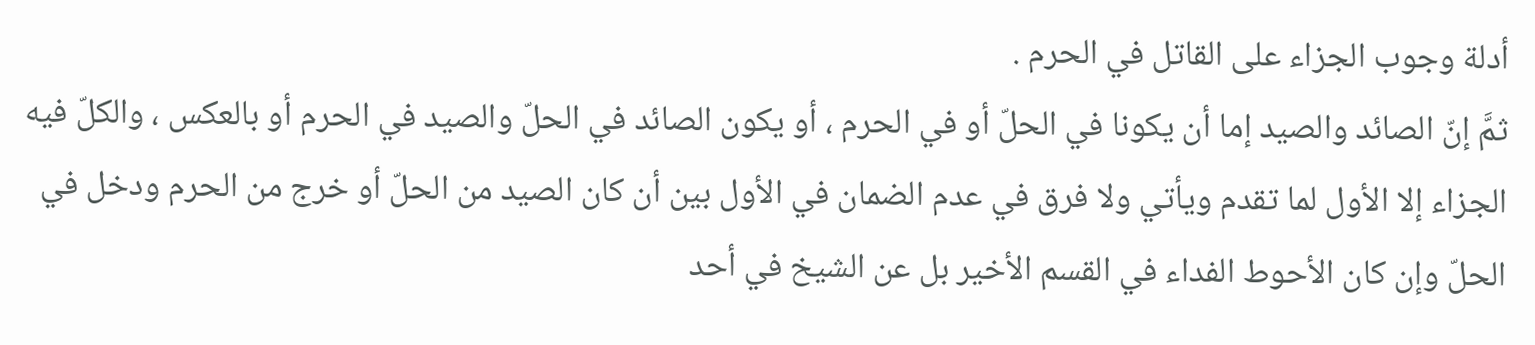أدلة وجوب الجزاء على القاتل في الحرم .
ثمَّ إنّ الصائد والصيد إما أن يكونا في الحلّ أو في الحرم ، أو يكون الصائد في الحلّ والصيد في الحرم أو بالعكس ، والكلّ فيه الجزاء إلا الأول لما تقدم ويأتي ولا فرق في عدم الضمان في الأول بين أن كان الصيد من الحلّ أو خرج من الحرم ودخل في الحلّ وإن كان الأحوط الفداء في القسم الأخير بل عن الشيخ في أحد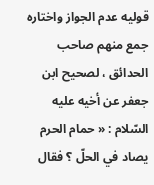قوليه عدم الجواز واختاره جمع منهم صاحب الحدائق ، لصحيح ابن جعفر عن أخيه عليه السّلام : « حمام الحرم يصاد في الحلّ ؟ فقال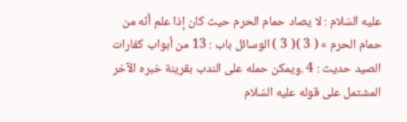عليه السّلام : لا يصاد حمام الحرم حيث كان إذا علم أنّه من حمام الحرم » ( 3 )( 3 ) الوسائل باب : 13 من أبواب كفارات الصيد حديث : 4 .ويمكن حمله على الندب بقرينة خبره الآخر المشتمل على قوله عليه السّلام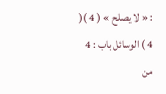: « لا يصلح » ( 4 )( 4 ) الوسائل باب : 4 من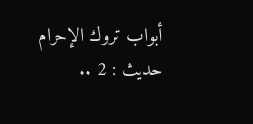أبواب تروك الإحرام حديث : 2 ..